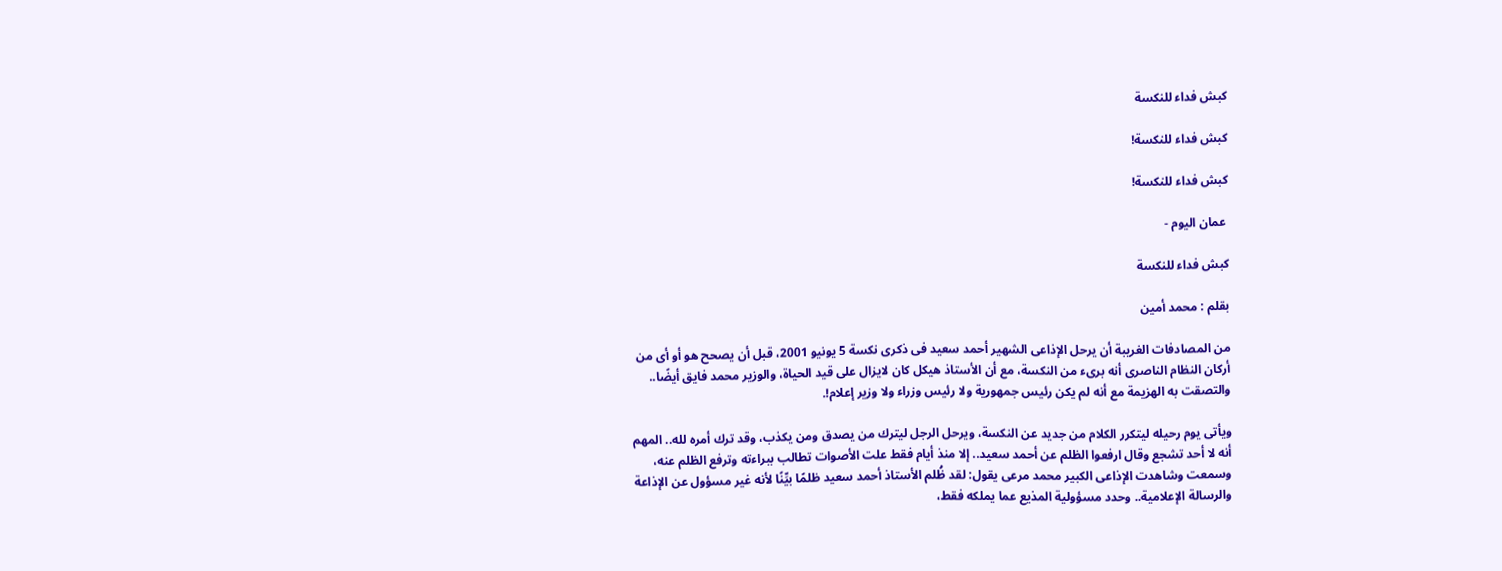كبش فداء للنكسة

كبش فداء للنكسة!

كبش فداء للنكسة!

 عمان اليوم -

كبش فداء للنكسة

بقلم : محمد أمين

من المصادفات الغريبة أن يرحل الإذاعى الشهير أحمد سعيد فى ذكرى نكسة 5 يونيو 2001، قبل أن يصحح هو أو أى من أركان النظام الناصرى أنه برىء من النكسة، مع أن الأستاذ هيكل كان لايزال على قيد الحياة، والوزير محمد فايق أيضًا.. والتصقت به الهزيمة مع أنه لم يكن رئيس جمهورية ولا رئيس وزراء ولا وزير إعلام!.

ويأتى يوم رحيله ليتكرر الكلام من جديد عن النكسة، ويرحل الرجل ليترك من يصدق ومن يكذب، وقد ترك أمره لله.. المهم أنه لا أحد تشجع وقال ارفعوا الظلم عن أحمد سعيد.. إلا منذ أيام فقط علت الأصوات تطالب ببراءته وترفع الظلم عنه، وسمعت وشاهدت الإذاعى الكبير محمد مرعى يقول: لقد ظُلم الأستاذ أحمد سعيد ظلمًا بيِّنًا لأنه غير مسؤول عن الإذاعة والرسالة الإعلامية.. وحدد مسؤولية المذيع عما يملكه فقط،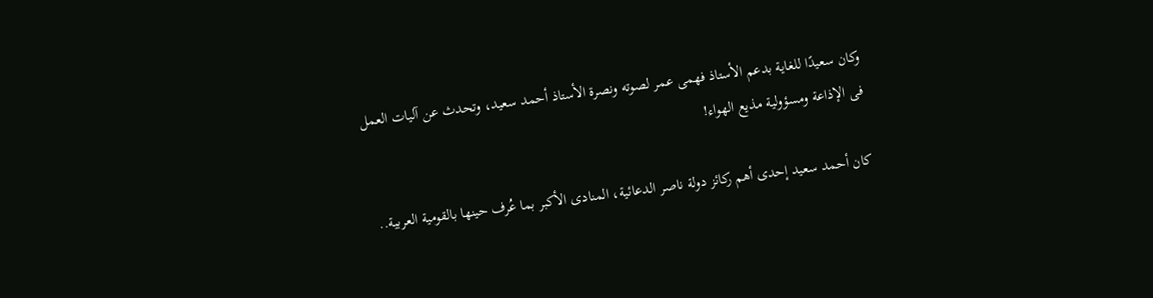وكان سعيدًا للغاية بدعم الأستاذ فهمى عمر لصوته ونصرة الأستاذ أحمد سعيد، وتحدث عن آليات العمل فى الإذاعة ومسؤولية مذيع الهواء!

كان أحمد سعيد إحدى أهم ركائز دولة ناصر الدعائية، المنادى الأكبر بما عُرف حينها بالقومية العربية..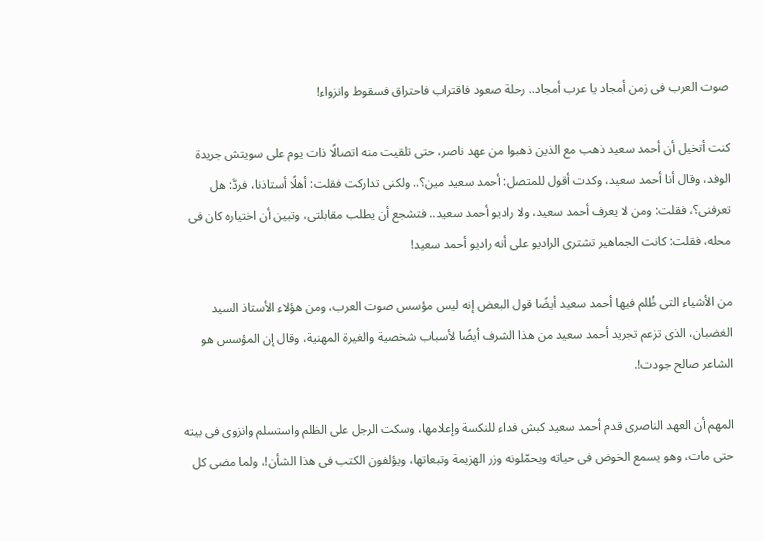صوت العرب فى زمن أمجاد يا عرب أمجاد.. رحلة صعود فاقتراب فاحتراق فسقوط وانزواء!

كنت أتخيل أن أحمد سعيد ذهب مع الذين ذهبوا من عهد ناصر، حتى تلقيت منه اتصالًا ذات يوم على سويتش جريدة الوفد، وقال أنا أحمد سعيد، وكدت أقول للمتصل: أحمد سعيد مين؟.. ولكنى تداركت فقلت: أهلًا أستاذنا، فردَّ: هل تعرفنى؟، فقلت: ومن لا يعرف أحمد سعيد، ولا راديو أحمد سعيد.. فتشجع أن يطلب مقابلتى، وتبين أن اختياره كان فى محله، فقلت: كانت الجماهير تشترى الراديو على أنه راديو أحمد سعيد!

من الأشياء التى ظُلم فيها أحمد سعيد أيضًا قول البعض إنه ليس مؤسس صوت العرب، ومن هؤلاء الأستاذ السيد الغضبان، الذى تزعم تجريد أحمد سعيد من هذا الشرف أيضًا لأسباب شخصية والغيرة المهنية، وقال إن المؤسس هو الشاعر صالح جودت!.

المهم أن العهد الناصرى قدم أحمد سعيد كبش فداء للنكسة وإعلامها، وسكت الرجل على الظلم واستسلم وانزوى فى بيته حتى مات، وهو يسمع الخوض فى حياته ويحمّلونه وزر الهزيمة وتبعاتها، ويؤلفون الكتب فى هذا الشأن!، ولما مضى كل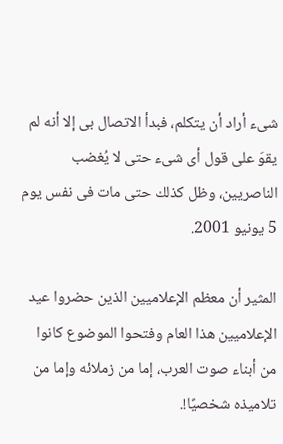شىء أراد أن يتكلم، فبدأ الاتصال بى إلا أنه لم يقوَ على قول أى شىء حتى لا يُغضب الناصريين، وظل كذلك حتى مات فى نفس يوم 5 يونيو 2001.

المثير أن معظم الإعلاميين الذين حضروا عيد الإعلاميين هذا العام وفتحوا الموضوع كانوا من أبناء صوت العرب، إما من زملائه وإما من تلاميذه شخصيًا!.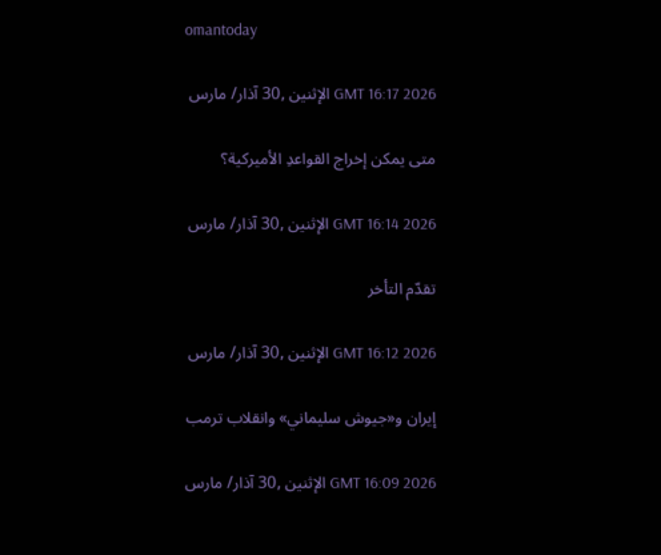omantoday

GMT 16:17 2026 الإثنين ,30 آذار/ مارس

متى يمكن إخراج القواعدِ الأميركية؟

GMT 16:14 2026 الإثنين ,30 آذار/ مارس

تقدّم التأخر

GMT 16:12 2026 الإثنين ,30 آذار/ مارس

إيران و«جيوش سليماني» وانقلاب ترمب

GMT 16:09 2026 الإثنين ,30 آذار/ مارس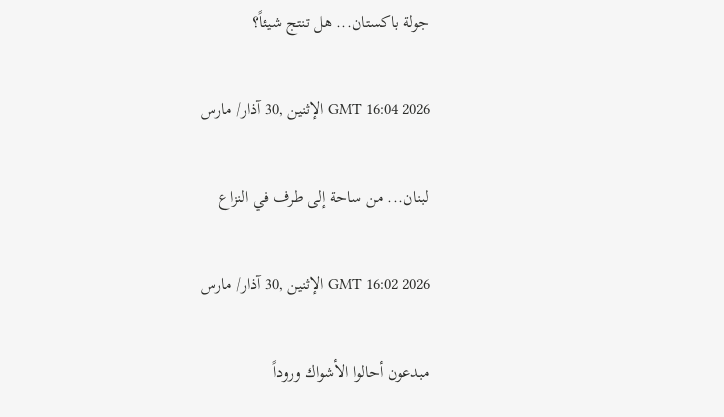جولة باكستان... هل تنتج شيئاً؟

GMT 16:04 2026 الإثنين ,30 آذار/ مارس

لبنان... من ساحة إلى طرف في النزاع

GMT 16:02 2026 الإثنين ,30 آذار/ مارس

مبدعون أحالوا الأشواك وروداً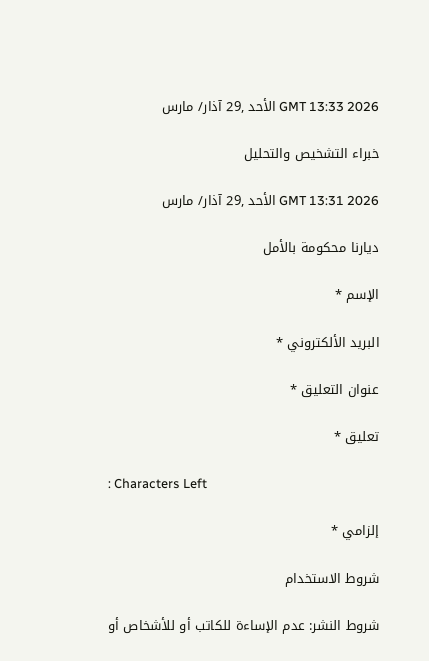GMT 13:33 2026 الأحد ,29 آذار/ مارس

خبراء التشخيص والتحليل

GMT 13:31 2026 الأحد ,29 آذار/ مارس

ديارنا محكومة بالأمل

الإسم *

البريد الألكتروني *

عنوان التعليق *

تعليق *

: Characters Left

إلزامي *

شروط الاستخدام

شروط النشر: عدم الإساءة للكاتب أو للأشخاص أو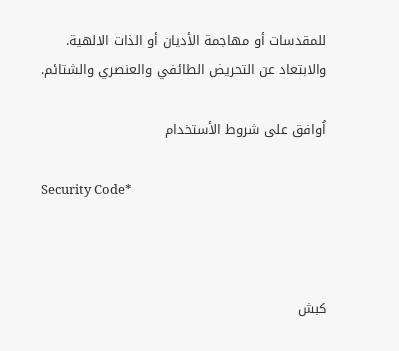للمقدسات أو مهاجمة الأديان أو الذات الالهية. والابتعاد عن التحريض الطائفي والعنصري والشتائم.

اُوافق على شروط الأستخدام

Security Code*



كبش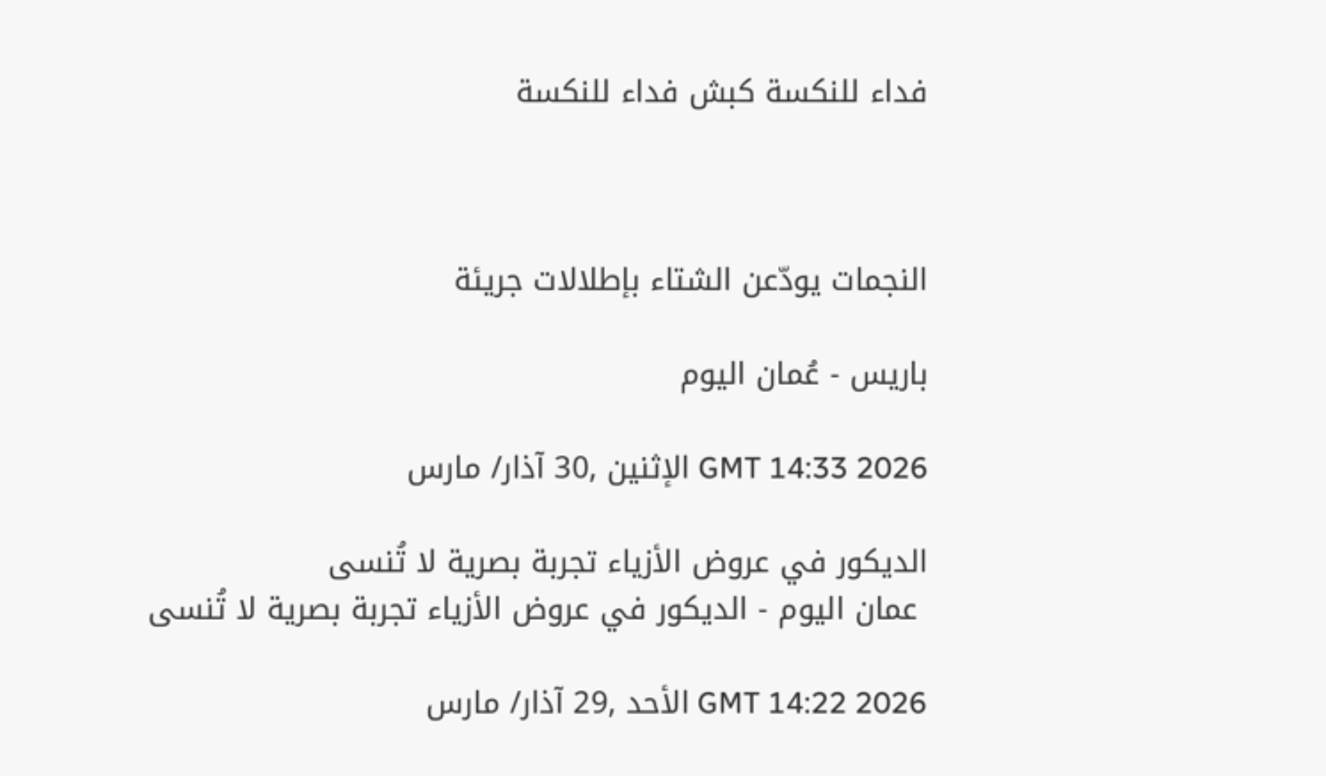فداء للنكسة كبش فداء للنكسة



النجمات يودّعن الشتاء بإطلالات جريئة

باريس - عُمان اليوم

GMT 14:33 2026 الإثنين ,30 آذار/ مارس

الديكور في عروض الأزياء تجربة بصرية لا تُنسى
 عمان اليوم - الديكور في عروض الأزياء تجربة بصرية لا تُنسى

GMT 14:22 2026 الأحد ,29 آذار/ مارس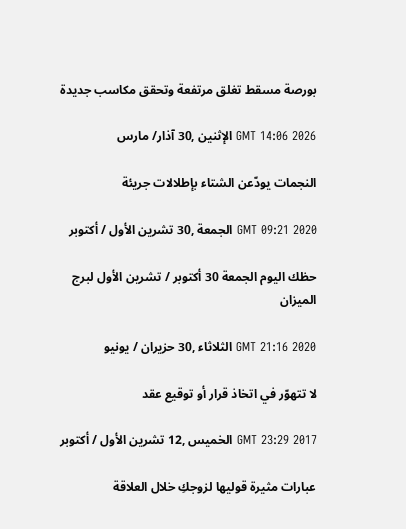بورصة مسقط تغلق مرتفعة وتحقق مكاسب جديدة

GMT 14:06 2026 الإثنين ,30 آذار/ مارس

النجمات يودّعن الشتاء بإطلالات جريئة

GMT 09:21 2020 الجمعة ,30 تشرين الأول / أكتوبر

حظك اليوم الجمعة 30 أكتوبر / تشرين الأول لبرج الميزان

GMT 21:16 2020 الثلاثاء ,30 حزيران / يونيو

لا تتهوّر في اتخاذ قرار أو توقيع عقد

GMT 23:29 2017 الخميس ,12 تشرين الأول / أكتوبر

عبارات مثيرة قوليها لزوجكِ خلال العلاقة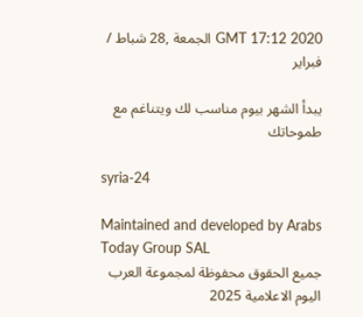GMT 17:12 2020 الجمعة ,28 شباط / فبراير

يبدأ الشهر بيوم مناسب لك ويتناغم مع طموحاتك

syria-24

Maintained and developed by Arabs Today Group SAL
جميع الحقوق محفوظة لمجموعة العرب اليوم الاعلامية 2025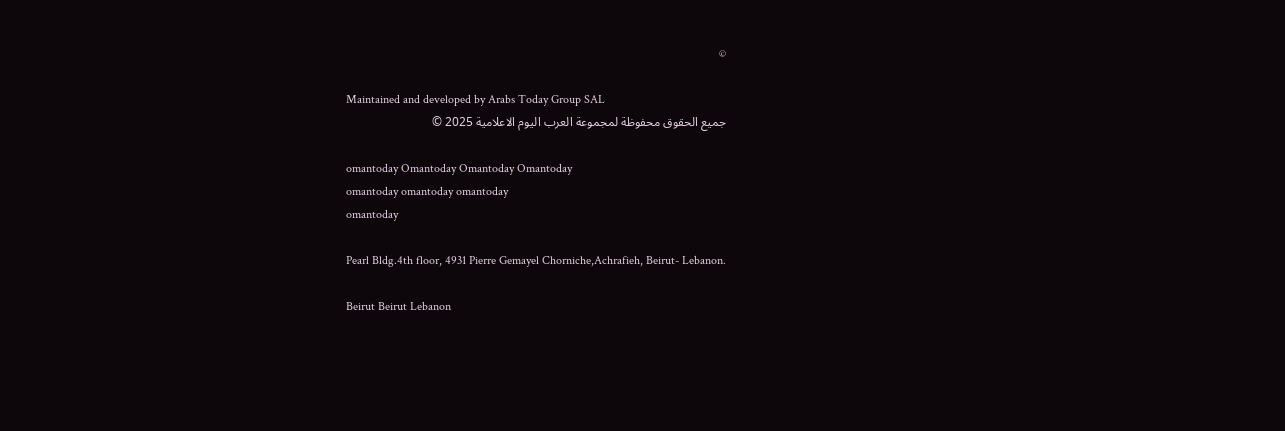©

Maintained and developed by Arabs Today Group SAL
جميع الحقوق محفوظة لمجموعة العرب اليوم الاعلامية 2025 ©

omantoday Omantoday Omantoday Omantoday
omantoday omantoday omantoday
omantoday

Pearl Bldg.4th floor, 4931 Pierre Gemayel Chorniche,Achrafieh, Beirut- Lebanon.

Beirut Beirut Lebanon